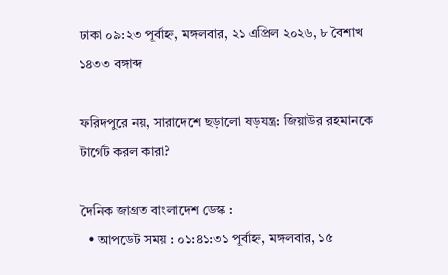ঢাকা ০৯:২৩ পূর্বাহ্ন, মঙ্গলবার, ২১ এপ্রিল ২০২৬, ৮ বৈশাখ ১৪৩৩ বঙ্গাব্দ

ফরিদপুরে নয়, সারাদেশে ছড়ালো ষড়যন্ত্র: জিয়াউর রহমানকে টার্গেট করল কারা?

দৈনিক জাগ্রত বাংলাদেশ ডেস্ক :
  • আপডেট সময় : ০১:৪১:৩১ পূর্বাহ্ন, মঙ্গলবার, ১৫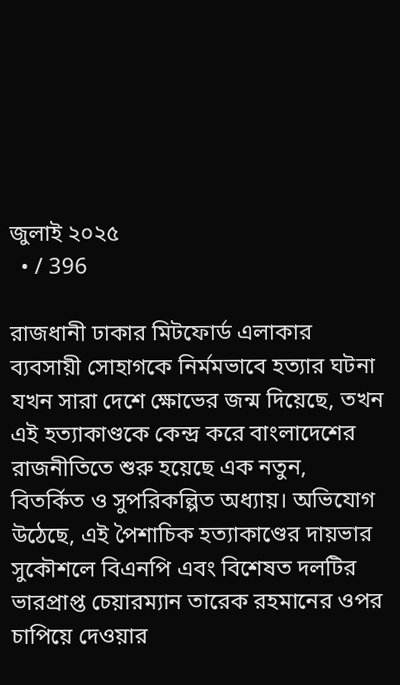জুলাই ২০২৫
  • / 396

রাজধানী ঢাকার মিটফোর্ড এলাকার ব্যবসায়ী সোহাগকে নির্মমভাবে হত্যার ঘটনা যখন সারা দেশে ক্ষোভের জন্ম দিয়েছে, তখন এই হত্যাকাণ্ডকে কেন্দ্র করে বাংলাদেশের রাজনীতিতে শুরু হয়েছে এক নতুন, বিতর্কিত ও সুপরিকল্পিত অধ্যায়। অভিযোগ উঠেছে, এই পৈশাচিক হত্যাকাণ্ডের দায়ভার সুকৌশলে বিএনপি এবং বিশেষত দলটির ভারপ্রাপ্ত চেয়ারম্যান তারেক রহমানের ওপর চাপিয়ে দেওয়ার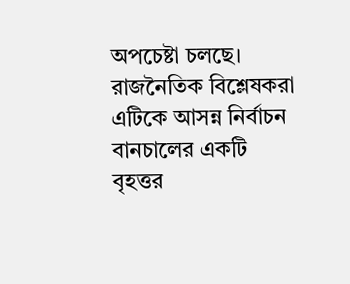অপচেষ্টা চলছে। রাজনৈতিক বিশ্লেষকরা এটিকে আসন্ন নির্বাচন বানচালের একটি বৃহত্তর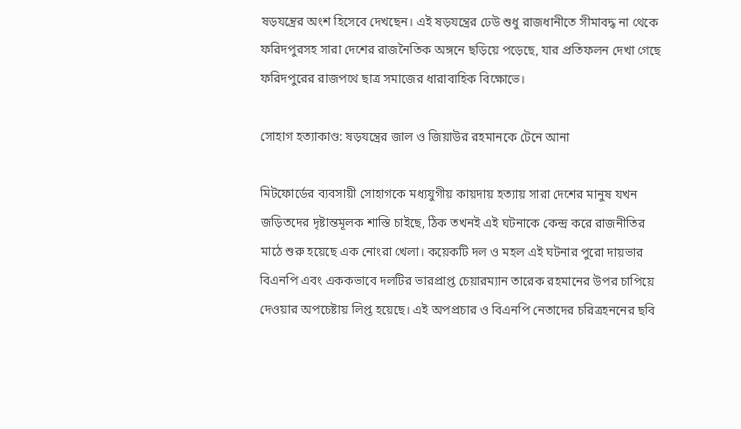ষড়যন্ত্রের অংশ হিসেবে দেখছেন। এই ষড়যন্ত্রের ঢেউ শুধু রাজধানীতে সীমাবদ্ধ না থেকে ফরিদপুরসহ সারা দেশের রাজনৈতিক অঙ্গনে ছড়িয়ে পড়েছে, যার প্রতিফলন দেখা গেছে ফরিদপুরের রাজপথে ছাত্র সমাজের ধারাবাহিক বিক্ষোভে।

সোহাগ হত্যাকাণ্ড: ষড়যন্ত্রের জাল ও জিয়াউর রহমানকে টেনে আনা

মিটফোর্ডের ব্যবসায়ী সোহাগকে মধ্যযুগীয় কায়দায় হত্যায় সারা দেশের মানুষ যখন জড়িতদের দৃষ্টান্তমূলক শাস্তি চাইছে, ঠিক তখনই এই ঘটনাকে কেন্দ্র করে রাজনীতির মাঠে শুরু হয়েছে এক নোংরা খেলা। কয়েকটি দল ও মহল এই ঘটনার পুরো দায়ভার বিএনপি এবং এককভাবে দলটির ভারপ্রাপ্ত চেয়ারম্যান তারেক রহমানের উপর চাপিয়ে দেওয়ার অপচেষ্টায় লিপ্ত হয়েছে। এই অপপ্রচার ও বিএনপি নেতাদের চরিত্রহননের ছবি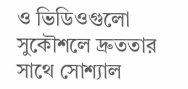ও ভিডিওগুলো সুকৌশলে দ্রুততার সাথে সোশ্যাল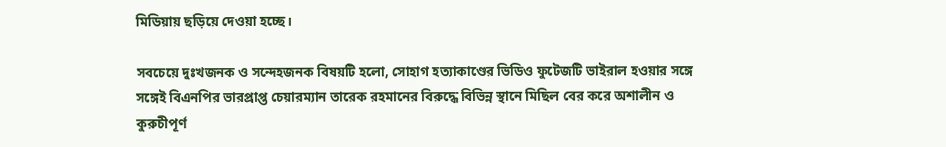মিডিয়ায় ছড়িয়ে দেওয়া হচ্ছে।

সবচেয়ে দুঃখজনক ও সন্দেহজনক বিষয়টি হলো, সোহাগ হত্যাকাণ্ডের ভিডিও ফুটেজটি ভাইরাল হওয়ার সঙ্গে সঙ্গেই বিএনপির ভারপ্রাপ্ত চেয়ারম্যান তারেক রহমানের বিরুদ্ধে বিভিন্ন স্থানে মিছিল বের করে অশালীন ও কুরুচীপূর্ণ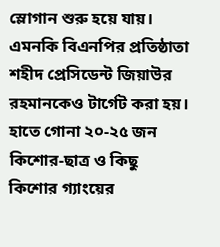স্লোগান শুরু হয়ে যায়। এমনকি বিএনপির প্রতিষ্ঠাতা শহীদ প্রেসিডেন্ট জিয়াউর রহমানকেও টার্গেট করা হয়। হাতে গোনা ২০-২৫ জন কিশোর-ছাত্র ও কিছু কিশোর গ্যাংয়ের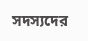সদস্যদের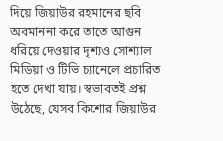দিয়ে জিয়াউর রহমানের ছবি অবমাননা করে তাতে আগুন ধরিয়ে দেওয়ার দৃশ্যও সোশ্যাল মিডিয়া ও টিভি চ্যানেলে প্রচারিত হতে দেখা যায়। স্বভাবতই প্রশ্ন উঠেছে, যেসব কিশোর জিয়াউর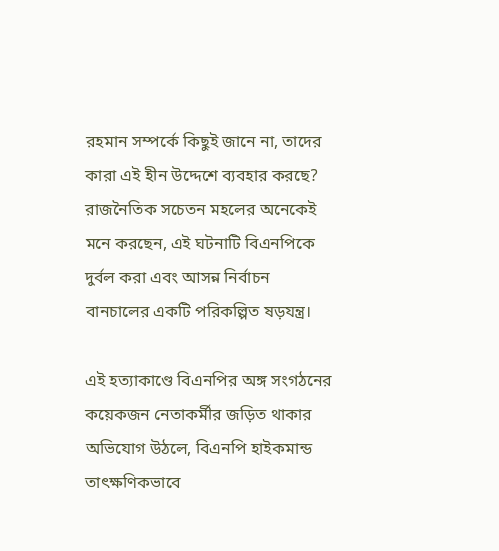রহমান সম্পর্কে কিছুই জানে না, তাদের কারা এই হীন উদ্দেশে ব্যবহার করছে? রাজনৈতিক সচেতন মহলের অনেকেই মনে করছেন, এই ঘটনাটি বিএনপিকে দুর্বল করা এবং আসন্ন নির্বাচন বানচালের একটি পরিকল্পিত ষড়যন্ত্র।

এই হত্যাকাণ্ডে বিএনপির অঙ্গ সংগঠনের কয়েকজন নেতাকর্মীর জড়িত থাকার অভিযোগ উঠলে, বিএনপি হাইকমান্ড তাৎক্ষণিকভাবে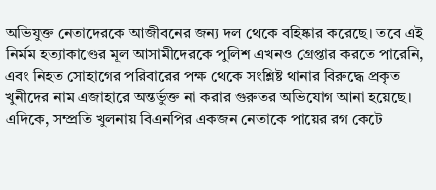অভিযুক্ত নেতাদেরকে আজীবনের জন্য দল থেকে বহিষ্কার করেছে। তবে এই নির্মম হত্যাকাণ্ডের মূল আসামীদেরকে পুলিশ এখনও গ্রেপ্তার করতে পারেনি, এবং নিহত সোহাগের পরিবারের পক্ষ থেকে সংশ্লিষ্ট থানার বিরুদ্ধে প্রকৃত খুনীদের নাম এজাহারে অন্তর্ভুক্ত না করার গুরুতর অভিযোগ আনা হয়েছে। এদিকে, সম্প্রতি খুলনায় বিএনপির একজন নেতাকে পায়ের রগ কেটে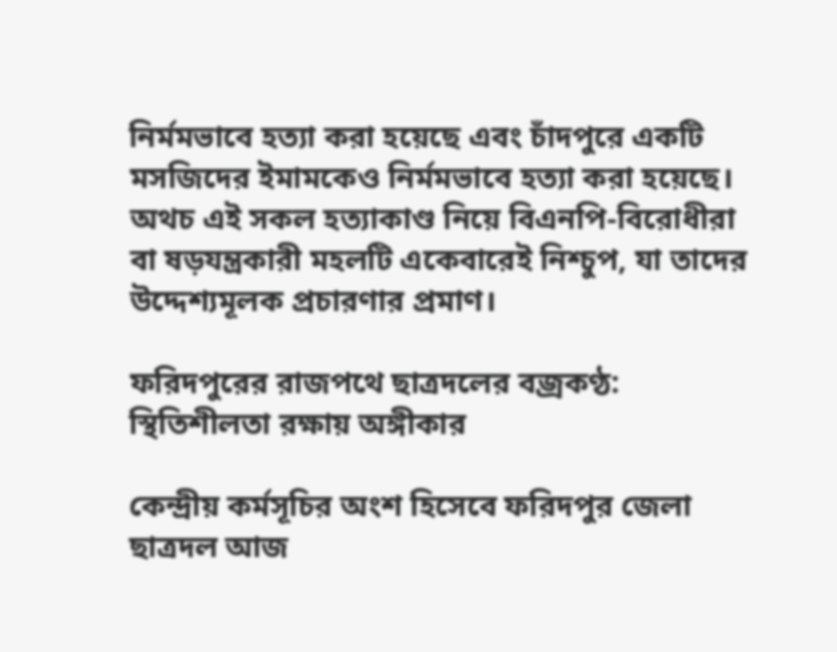নির্মমভাবে হত্যা করা হয়েছে এবং চাঁদপুরে একটি মসজিদের ইমামকেও নির্মমভাবে হত্যা করা হয়েছে। অথচ এই সকল হত্যাকাণ্ড নিয়ে বিএনপি-বিরোধীরা বা ষড়যন্ত্রকারী মহলটি একেবারেই নিশ্চুপ, যা তাদের উদ্দেশ্যমূলক প্রচারণার প্রমাণ।

ফরিদপুরের রাজপথে ছাত্রদলের বজ্রকণ্ঠ: স্থিতিশীলতা রক্ষায় অঙ্গীকার

কেন্দ্রীয় কর্মসূচির অংশ হিসেবে ফরিদপুর জেলা ছাত্রদল আজ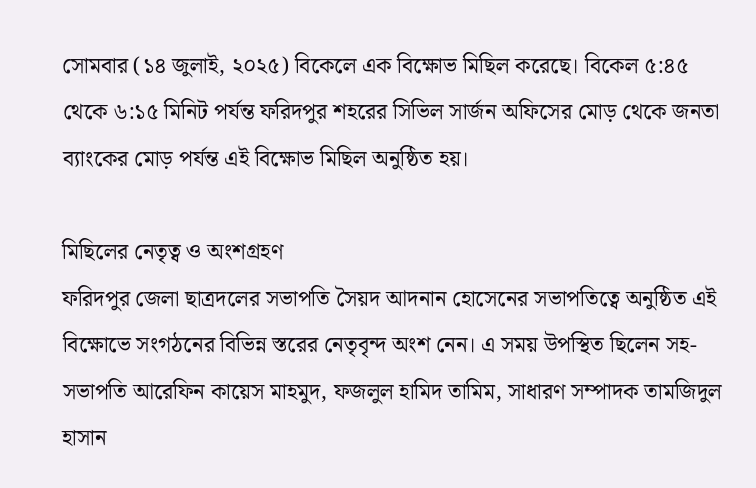সোমবার (১৪ জুলাই, ২০২৫) বিকেলে এক বিক্ষোভ মিছিল করেছে। বিকেল ৫:৪৫ থেকে ৬:১৫ মিনিট পর্যন্ত ফরিদপুর শহরের সিভিল সার্জন অফিসের মোড় থেকে জনতা ব্যাংকের মোড় পর্যন্ত এই বিক্ষোভ মিছিল অনুষ্ঠিত হয়।

মিছিলের নেতৃত্ব ও অংশগ্রহণ
ফরিদপুর জেলা ছাত্রদলের সভাপতি সৈয়দ আদনান হোসেনের সভাপতিত্বে অনুষ্ঠিত এই বিক্ষোভে সংগঠনের বিভিন্ন স্তরের নেতৃবৃন্দ অংশ নেন। এ সময় উপস্থিত ছিলেন সহ-সভাপতি আরেফিন কায়েস মাহমুদ, ফজলুল হামিদ তামিম, সাধারণ সম্পাদক তামজিদুল হাসান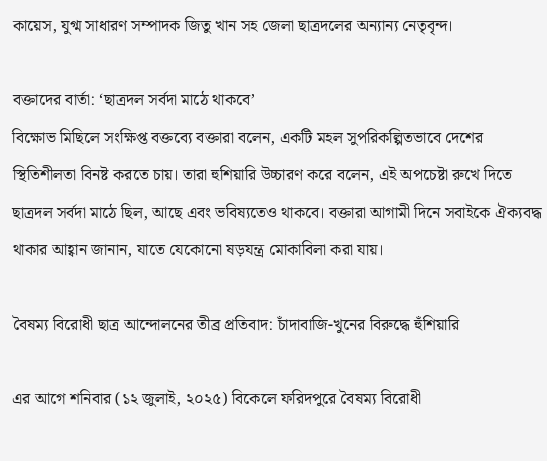কায়েস, যুগ্ম সাধারণ সম্পাদক জিতু খান সহ জেলা ছাত্রদলের অন্যান্য নেতৃবৃন্দ।

বক্তাদের বার্তা: ‘ছাত্রদল সর্বদা মাঠে থাকবে’
বিক্ষোভ মিছিলে সংক্ষিপ্ত বক্তব্যে বক্তারা বলেন, একটি মহল সুপরিকল্পিতভাবে দেশের স্থিতিশীলতা বিনষ্ট করতে চায়। তারা হুশিয়ারি উচ্চারণ করে বলেন, এই অপচেষ্টা রুখে দিতে ছাত্রদল সর্বদা মাঠে ছিল, আছে এবং ভবিষ্যতেও থাকবে। বক্তারা আগামী দিনে সবাইকে ঐক্যবদ্ধ থাকার আহ্বান জানান, যাতে যেকোনো ষড়যন্ত্র মোকাবিলা করা যায়।

বৈষম্য বিরোধী ছাত্র আন্দোলনের তীব্র প্রতিবাদ: চাঁদাবাজি-খুনের বিরুদ্ধে হুঁশিয়ারি

এর আগে শনিবার (১২ জুলাই, ২০২৫) বিকেলে ফরিদপুরে বৈষম্য বিরোধী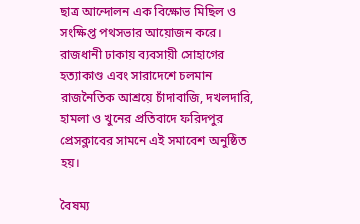ছাত্র আন্দোলন এক বিক্ষোভ মিছিল ও সংক্ষিপ্ত পথসভার আয়োজন করে। রাজধানী ঢাকায় ব্যবসায়ী সোহাগের হত্যাকাণ্ড এবং সারাদেশে চলমান রাজনৈতিক আশ্রয়ে চাঁদাবাজি, দখলদারি, হামলা ও খুনের প্রতিবাদে ফরিদপুর প্রেসক্লাবের সামনে এই সমাবেশ অনুষ্ঠিত হয়।

বৈষম্য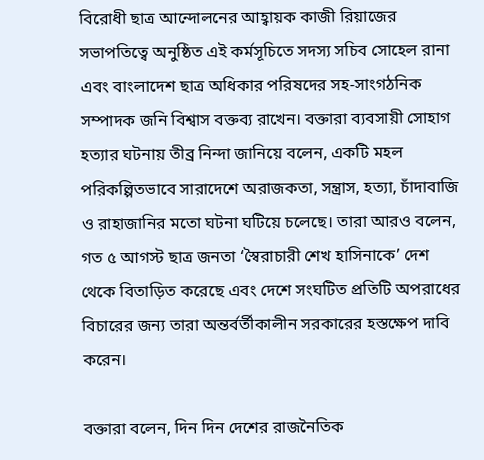বিরোধী ছাত্র আন্দোলনের আহ্বায়ক কাজী রিয়াজের সভাপতিত্বে অনুষ্ঠিত এই কর্মসূচিতে সদস্য সচিব সোহেল রানা এবং বাংলাদেশ ছাত্র অধিকার পরিষদের সহ-সাংগঠনিক সম্পাদক জনি বিশ্বাস বক্তব্য রাখেন। বক্তারা ব্যবসায়ী সোহাগ হত্যার ঘটনায় তীব্র নিন্দা জানিয়ে বলেন, একটি মহল পরিকল্পিতভাবে সারাদেশে অরাজকতা, সন্ত্রাস, হত্যা, চাঁদাবাজি ও রাহাজানির মতো ঘটনা ঘটিয়ে চলেছে। তারা আরও বলেন, গত ৫ আগস্ট ছাত্র জনতা ‘স্বৈরাচারী শেখ হাসিনাকে’ দেশ থেকে বিতাড়িত করেছে এবং দেশে সংঘটিত প্রতিটি অপরাধের বিচারের জন্য তারা অন্তর্বর্তীকালীন সরকারের হস্তক্ষেপ দাবি করেন।

বক্তারা বলেন, দিন দিন দেশের রাজনৈতিক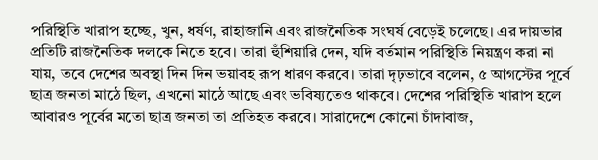পরিস্থিতি খারাপ হচ্ছে, খুন, ধর্ষণ, রাহাজানি এবং রাজনৈতিক সংঘর্ষ বেড়েই চলেছে। এর দায়ভার প্রতিটি রাজনৈতিক দলকে নিতে হবে। তারা হুঁশিয়ারি দেন, যদি বর্তমান পরিস্থিতি নিয়ন্ত্রণ করা না যায়, তবে দেশের অবস্থা দিন দিন ভয়াবহ রূপ ধারণ করবে। তারা দৃঢ়ভাবে বলেন, ৫ আগস্টের পূর্বে ছাত্র জনতা মাঠে ছিল, এখনো মাঠে আছে এবং ভবিষ্যতেও থাকবে। দেশের পরিস্থিতি খারাপ হলে আবারও পূর্বের মতো ছাত্র জনতা তা প্রতিহত করবে। সারাদেশে কোনো চাঁদাবাজ,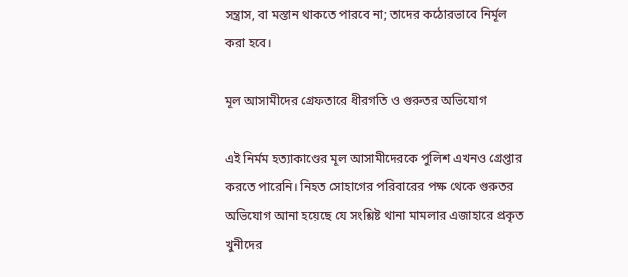সন্ত্রাস, বা মস্তান থাকতে পারবে না; তাদের কঠোরভাবে নির্মূল করা হবে।

মূল আসামীদের গ্রেফতারে ধীরগতি ও গুরুতর অভিযোগ

এই নির্মম হত্যাকাণ্ডের মূল আসামীদেরকে পুলিশ এখনও গ্রেপ্তার করতে পারেনি। নিহত সোহাগের পরিবারের পক্ষ থেকে গুরুতর অভিযোগ আনা হয়েছে যে সংশ্লিষ্ট থানা মামলার এজাহারে প্রকৃত খুনীদের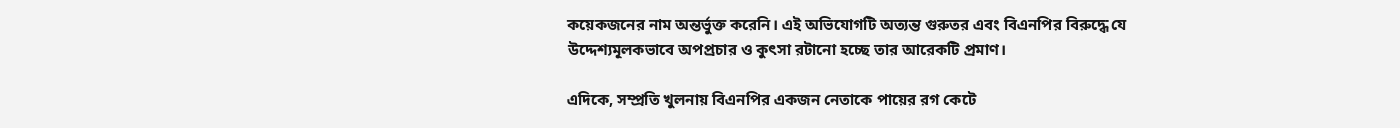কয়েকজনের নাম অন্তর্ভুক্ত করেনি। এই অভিযোগটি অত্যন্ত গুরুতর এবং বিএনপির বিরুদ্ধে যে উদ্দেশ্যমূলকভাবে অপপ্রচার ও কুৎসা রটানো হচ্ছে তার আরেকটি প্রমাণ।

এদিকে, সম্প্রতি খুলনায় বিএনপির একজন নেতাকে পায়ের রগ কেটে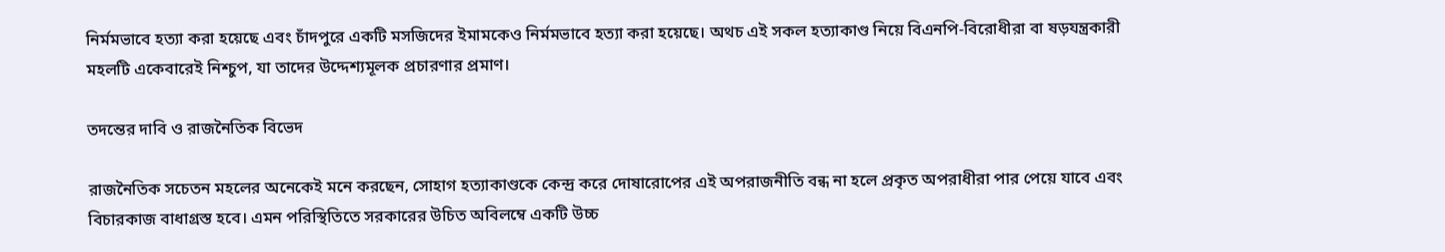নির্মমভাবে হত্যা করা হয়েছে এবং চাঁদপুরে একটি মসজিদের ইমামকেও নির্মমভাবে হত্যা করা হয়েছে। অথচ এই সকল হত্যাকাণ্ড নিয়ে বিএনপি-বিরোধীরা বা ষড়যন্ত্রকারী মহলটি একেবারেই নিশ্চুপ, যা তাদের উদ্দেশ্যমূলক প্রচারণার প্রমাণ।

তদন্তের দাবি ও রাজনৈতিক বিভেদ

রাজনৈতিক সচেতন মহলের অনেকেই মনে করছেন, সোহাগ হত্যাকাণ্ডকে কেন্দ্র করে দোষারোপের এই অপরাজনীতি বন্ধ না হলে প্রকৃত অপরাধীরা পার পেয়ে যাবে এবং বিচারকাজ বাধাগ্রস্ত হবে। এমন পরিস্থিতিতে সরকারের উচিত অবিলম্বে একটি উচ্চ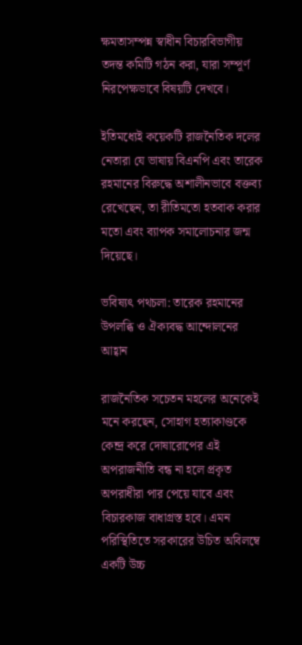ক্ষমতাসম্পন্ন স্বাধীন বিচারবিভাগীয় তদন্ত কমিটি গঠন করা, যারা সম্পূর্ণ নিরপেক্ষভাবে বিষয়টি দেখবে।

ইতিমধ্যেই কয়েকটি রাজনৈতিক দলের নেতারা যে ভাষায় বিএনপি এবং তারেক রহমানের বিরুদ্ধে অশালীনভাবে বক্তব্য রেখেছেন, তা রীতিমতো হতবাক করার মতো এবং ব্যাপক সমালোচনার জন্ম দিয়েছে।

ভবিষ্যৎ পথচলা: তারেক রহমানের উপলব্ধি ও ঐক্যবদ্ধ আন্দোলনের আহ্বান

রাজনৈতিক সচেতন মহলের অনেকেই মনে করছেন, সোহাগ হত্যাকাণ্ডকে কেন্দ্র করে দোষারোপের এই অপরাজনীতি বন্ধ না হলে প্রকৃত অপরাধীরা পার পেয়ে যাবে এবং বিচারকাজ বাধাগ্রস্ত হবে। এমন পরিস্থিতিতে সরকারের উচিত অবিলম্বে একটি উচ্চ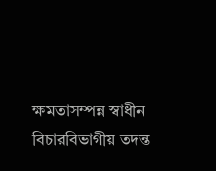ক্ষমতাসম্পন্ন স্বাধীন বিচারবিভাগীয় তদন্ত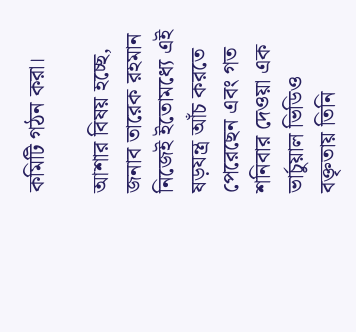কমিটি গঠন করা।

আশার বিষয় হচ্ছে, জনাব তারেক রহমান নিজেই ইতোমধ্যে এই ষড়যন্ত্র আঁচ করতে পেরেছেন এবং গত শনিবার দেওয়া এক ভার্চুয়াল ভিডিও বক্তৃতায় তিনি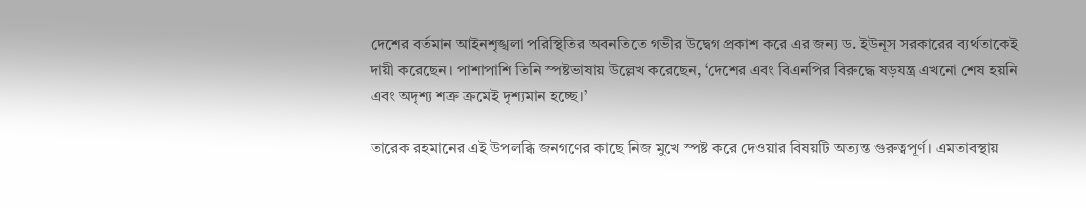দেশের বর্তমান আইনশৃঙ্খলা পরিস্থিতির অবনতিতে গভীর উদ্বেগ প্রকাশ করে এর জন্য ড. ইউনূস সরকারের ব্যর্থতাকেই দায়ী করেছেন। পাশাপাশি তিনি স্পষ্টভাষায় উল্লেখ করেছেন, ‘দেশের এবং বিএনপির বিরুদ্ধে ষড়যন্ত্র এখনো শেষ হয়নি এবং অদৃশ্য শত্রু ক্রমেই দৃশ্যমান হচ্ছে।’

তারেক রহমানের এই উপলব্ধি জনগণের কাছে নিজ মুখে স্পষ্ট করে দেওয়ার বিষয়টি অত্যন্ত গুরুত্বপূর্ণ। এমতাবস্থায়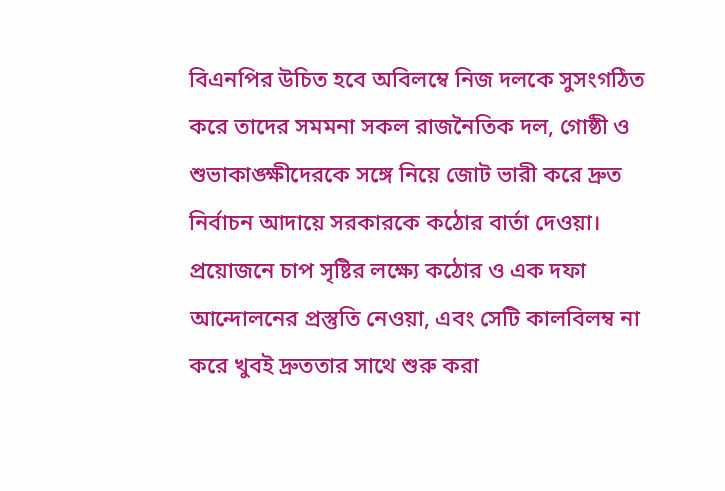বিএনপির উচিত হবে অবিলম্বে নিজ দলকে সুসংগঠিত করে তাদের সমমনা সকল রাজনৈতিক দল, গোষ্ঠী ও শুভাকাঙ্ক্ষীদেরকে সঙ্গে নিয়ে জোট ভারী করে দ্রুত নির্বাচন আদায়ে সরকারকে কঠোর বার্তা দেওয়া। প্রয়োজনে চাপ সৃষ্টির লক্ষ্যে কঠোর ও এক দফা আন্দোলনের প্রস্তুতি নেওয়া, এবং সেটি কালবিলম্ব না করে খুবই দ্রুততার সাথে শুরু করা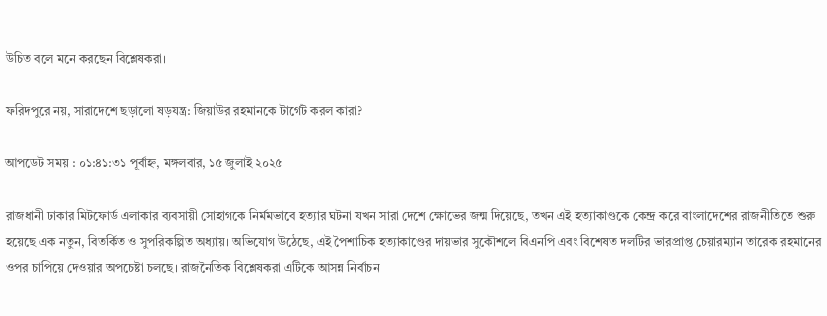উচিত বলে মনে করছেন বিশ্লেষকরা।

ফরিদপুরে নয়, সারাদেশে ছড়ালো ষড়যন্ত্র: জিয়াউর রহমানকে টার্গেট করল কারা?

আপডেট সময় : ০১:৪১:৩১ পূর্বাহ্ন, মঙ্গলবার, ১৫ জুলাই ২০২৫

রাজধানী ঢাকার মিটফোর্ড এলাকার ব্যবসায়ী সোহাগকে নির্মমভাবে হত্যার ঘটনা যখন সারা দেশে ক্ষোভের জন্ম দিয়েছে, তখন এই হত্যাকাণ্ডকে কেন্দ্র করে বাংলাদেশের রাজনীতিতে শুরু হয়েছে এক নতুন, বিতর্কিত ও সুপরিকল্পিত অধ্যায়। অভিযোগ উঠেছে, এই পৈশাচিক হত্যাকাণ্ডের দায়ভার সুকৌশলে বিএনপি এবং বিশেষত দলটির ভারপ্রাপ্ত চেয়ারম্যান তারেক রহমানের ওপর চাপিয়ে দেওয়ার অপচেষ্টা চলছে। রাজনৈতিক বিশ্লেষকরা এটিকে আসন্ন নির্বাচন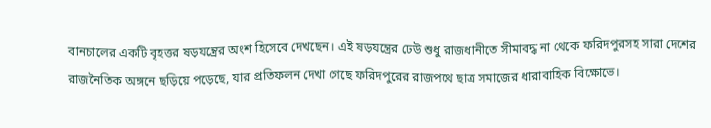বানচালের একটি বৃহত্তর ষড়যন্ত্রের অংশ হিসেবে দেখছেন। এই ষড়যন্ত্রের ঢেউ শুধু রাজধানীতে সীমাবদ্ধ না থেকে ফরিদপুরসহ সারা দেশের রাজনৈতিক অঙ্গনে ছড়িয়ে পড়েছে, যার প্রতিফলন দেখা গেছে ফরিদপুরের রাজপথে ছাত্র সমাজের ধারাবাহিক বিক্ষোভে।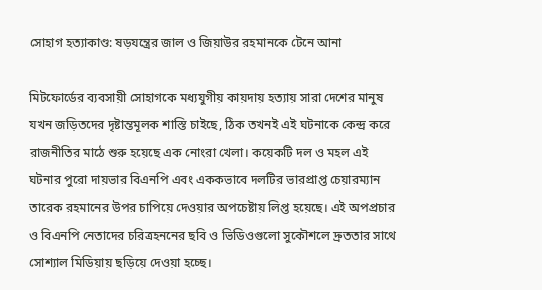সোহাগ হত্যাকাণ্ড: ষড়যন্ত্রের জাল ও জিয়াউর রহমানকে টেনে আনা

মিটফোর্ডের ব্যবসায়ী সোহাগকে মধ্যযুগীয় কায়দায় হত্যায় সারা দেশের মানুষ যখন জড়িতদের দৃষ্টান্তমূলক শাস্তি চাইছে, ঠিক তখনই এই ঘটনাকে কেন্দ্র করে রাজনীতির মাঠে শুরু হয়েছে এক নোংরা খেলা। কয়েকটি দল ও মহল এই ঘটনার পুরো দায়ভার বিএনপি এবং এককভাবে দলটির ভারপ্রাপ্ত চেয়ারম্যান তারেক রহমানের উপর চাপিয়ে দেওয়ার অপচেষ্টায় লিপ্ত হয়েছে। এই অপপ্রচার ও বিএনপি নেতাদের চরিত্রহননের ছবি ও ভিডিওগুলো সুকৌশলে দ্রুততার সাথে সোশ্যাল মিডিয়ায় ছড়িয়ে দেওয়া হচ্ছে।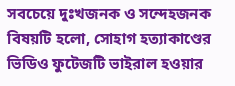সবচেয়ে দুঃখজনক ও সন্দেহজনক বিষয়টি হলো, সোহাগ হত্যাকাণ্ডের ভিডিও ফুটেজটি ভাইরাল হওয়ার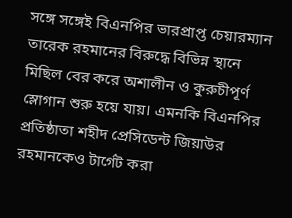সঙ্গে সঙ্গেই বিএনপির ভারপ্রাপ্ত চেয়ারম্যান তারেক রহমানের বিরুদ্ধে বিভিন্ন স্থানে মিছিল বের করে অশালীন ও কুরুচীপূর্ণ স্লোগান শুরু হয়ে যায়। এমনকি বিএনপির প্রতিষ্ঠাতা শহীদ প্রেসিডেন্ট জিয়াউর রহমানকেও টার্গেট করা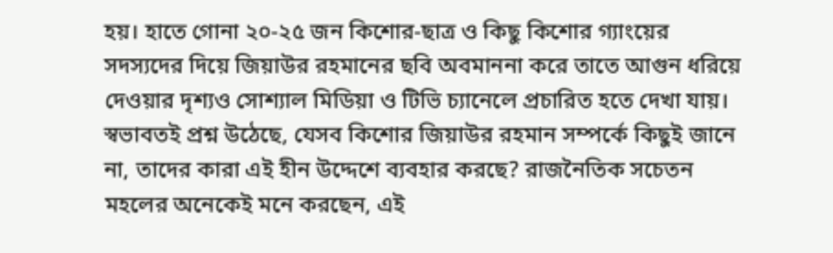হয়। হাতে গোনা ২০-২৫ জন কিশোর-ছাত্র ও কিছু কিশোর গ্যাংয়ের সদস্যদের দিয়ে জিয়াউর রহমানের ছবি অবমাননা করে তাতে আগুন ধরিয়ে দেওয়ার দৃশ্যও সোশ্যাল মিডিয়া ও টিভি চ্যানেলে প্রচারিত হতে দেখা যায়। স্বভাবতই প্রশ্ন উঠেছে, যেসব কিশোর জিয়াউর রহমান সম্পর্কে কিছুই জানে না, তাদের কারা এই হীন উদ্দেশে ব্যবহার করছে? রাজনৈতিক সচেতন মহলের অনেকেই মনে করছেন, এই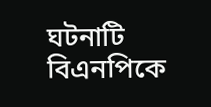ঘটনাটি বিএনপিকে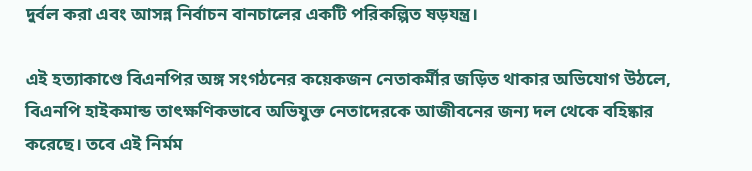দুর্বল করা এবং আসন্ন নির্বাচন বানচালের একটি পরিকল্পিত ষড়যন্ত্র।

এই হত্যাকাণ্ডে বিএনপির অঙ্গ সংগঠনের কয়েকজন নেতাকর্মীর জড়িত থাকার অভিযোগ উঠলে, বিএনপি হাইকমান্ড তাৎক্ষণিকভাবে অভিযুক্ত নেতাদেরকে আজীবনের জন্য দল থেকে বহিষ্কার করেছে। তবে এই নির্মম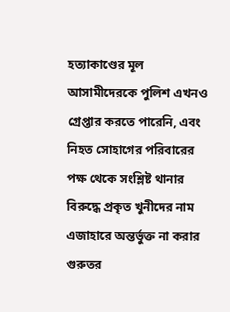হত্যাকাণ্ডের মূল আসামীদেরকে পুলিশ এখনও গ্রেপ্তার করতে পারেনি, এবং নিহত সোহাগের পরিবারের পক্ষ থেকে সংশ্লিষ্ট থানার বিরুদ্ধে প্রকৃত খুনীদের নাম এজাহারে অন্তর্ভুক্ত না করার গুরুতর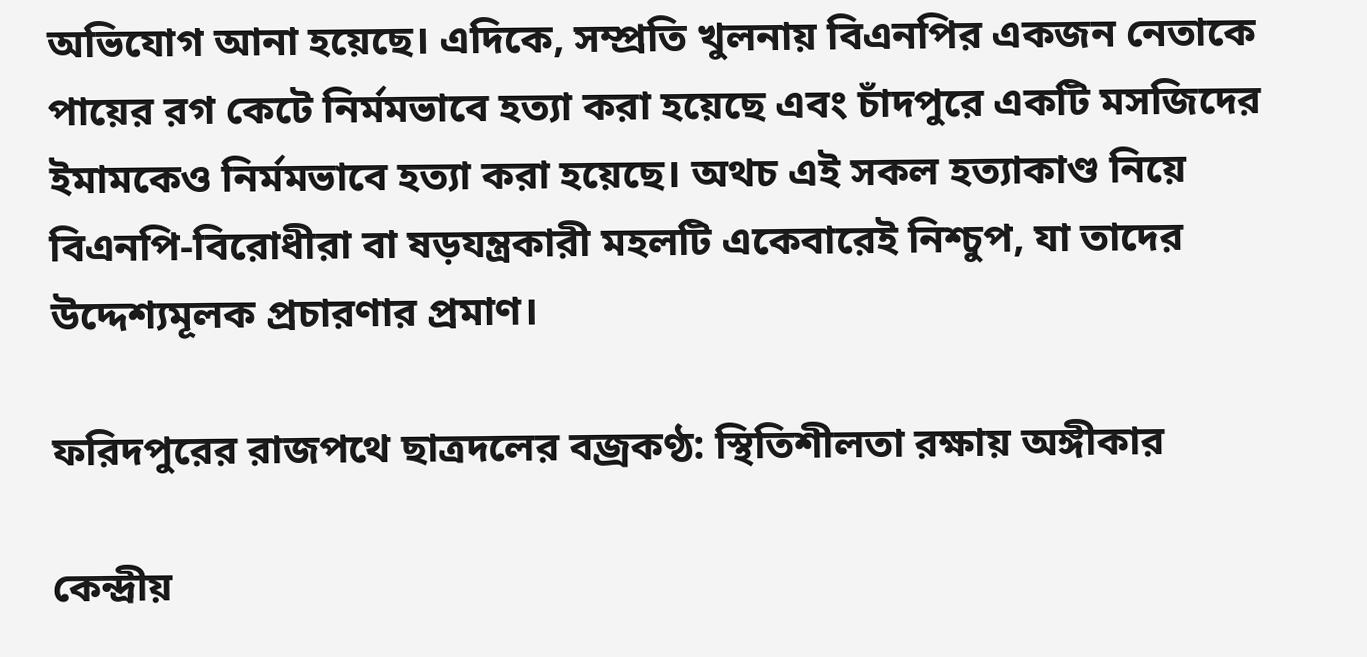অভিযোগ আনা হয়েছে। এদিকে, সম্প্রতি খুলনায় বিএনপির একজন নেতাকে পায়ের রগ কেটে নির্মমভাবে হত্যা করা হয়েছে এবং চাঁদপুরে একটি মসজিদের ইমামকেও নির্মমভাবে হত্যা করা হয়েছে। অথচ এই সকল হত্যাকাণ্ড নিয়ে বিএনপি-বিরোধীরা বা ষড়যন্ত্রকারী মহলটি একেবারেই নিশ্চুপ, যা তাদের উদ্দেশ্যমূলক প্রচারণার প্রমাণ।

ফরিদপুরের রাজপথে ছাত্রদলের বজ্রকণ্ঠ: স্থিতিশীলতা রক্ষায় অঙ্গীকার

কেন্দ্রীয়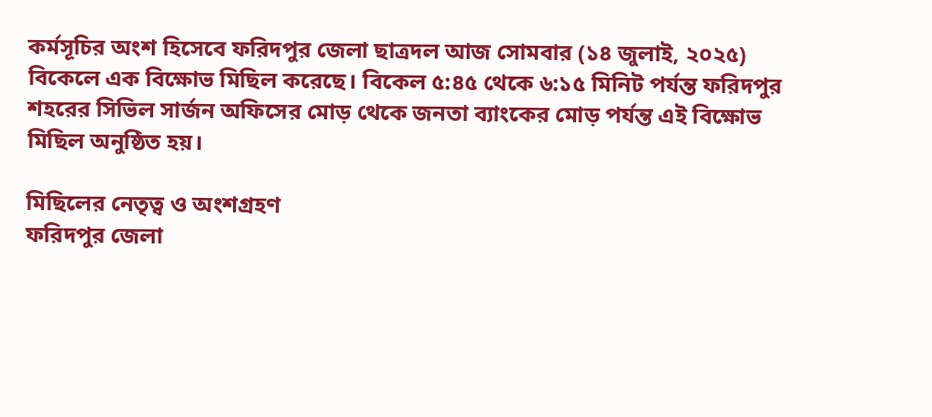কর্মসূচির অংশ হিসেবে ফরিদপুর জেলা ছাত্রদল আজ সোমবার (১৪ জুলাই, ২০২৫) বিকেলে এক বিক্ষোভ মিছিল করেছে। বিকেল ৫:৪৫ থেকে ৬:১৫ মিনিট পর্যন্ত ফরিদপুর শহরের সিভিল সার্জন অফিসের মোড় থেকে জনতা ব্যাংকের মোড় পর্যন্ত এই বিক্ষোভ মিছিল অনুষ্ঠিত হয়।

মিছিলের নেতৃত্ব ও অংশগ্রহণ
ফরিদপুর জেলা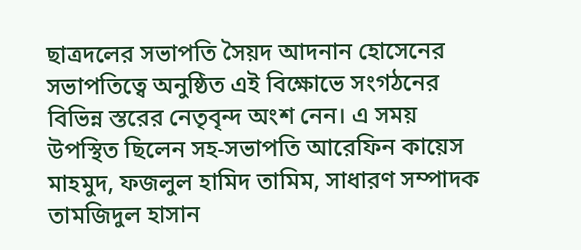ছাত্রদলের সভাপতি সৈয়দ আদনান হোসেনের সভাপতিত্বে অনুষ্ঠিত এই বিক্ষোভে সংগঠনের বিভিন্ন স্তরের নেতৃবৃন্দ অংশ নেন। এ সময় উপস্থিত ছিলেন সহ-সভাপতি আরেফিন কায়েস মাহমুদ, ফজলুল হামিদ তামিম, সাধারণ সম্পাদক তামজিদুল হাসান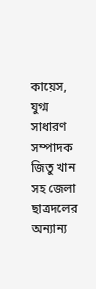কায়েস, যুগ্ম সাধারণ সম্পাদক জিতু খান সহ জেলা ছাত্রদলের অন্যান্য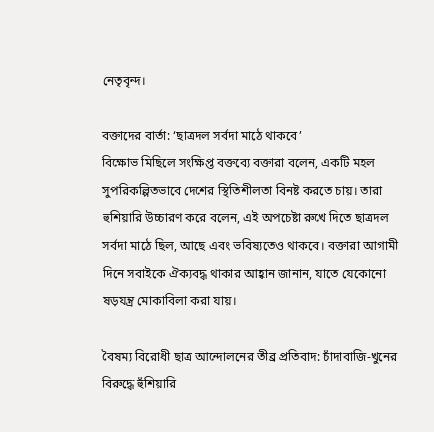নেতৃবৃন্দ।

বক্তাদের বার্তা: ‘ছাত্রদল সর্বদা মাঠে থাকবে’
বিক্ষোভ মিছিলে সংক্ষিপ্ত বক্তব্যে বক্তারা বলেন, একটি মহল সুপরিকল্পিতভাবে দেশের স্থিতিশীলতা বিনষ্ট করতে চায়। তারা হুশিয়ারি উচ্চারণ করে বলেন, এই অপচেষ্টা রুখে দিতে ছাত্রদল সর্বদা মাঠে ছিল, আছে এবং ভবিষ্যতেও থাকবে। বক্তারা আগামী দিনে সবাইকে ঐক্যবদ্ধ থাকার আহ্বান জানান, যাতে যেকোনো ষড়যন্ত্র মোকাবিলা করা যায়।

বৈষম্য বিরোধী ছাত্র আন্দোলনের তীব্র প্রতিবাদ: চাঁদাবাজি-খুনের বিরুদ্ধে হুঁশিয়ারি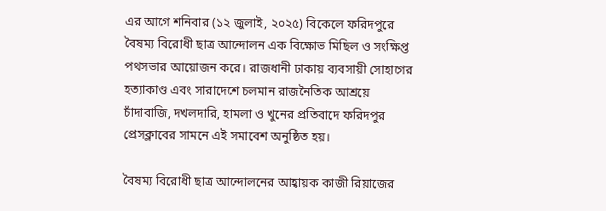এর আগে শনিবার (১২ জুলাই, ২০২৫) বিকেলে ফরিদপুরে বৈষম্য বিরোধী ছাত্র আন্দোলন এক বিক্ষোভ মিছিল ও সংক্ষিপ্ত পথসভার আয়োজন করে। রাজধানী ঢাকায় ব্যবসায়ী সোহাগের হত্যাকাণ্ড এবং সারাদেশে চলমান রাজনৈতিক আশ্রয়ে চাঁদাবাজি, দখলদারি, হামলা ও খুনের প্রতিবাদে ফরিদপুর প্রেসক্লাবের সামনে এই সমাবেশ অনুষ্ঠিত হয়।

বৈষম্য বিরোধী ছাত্র আন্দোলনের আহ্বায়ক কাজী রিয়াজের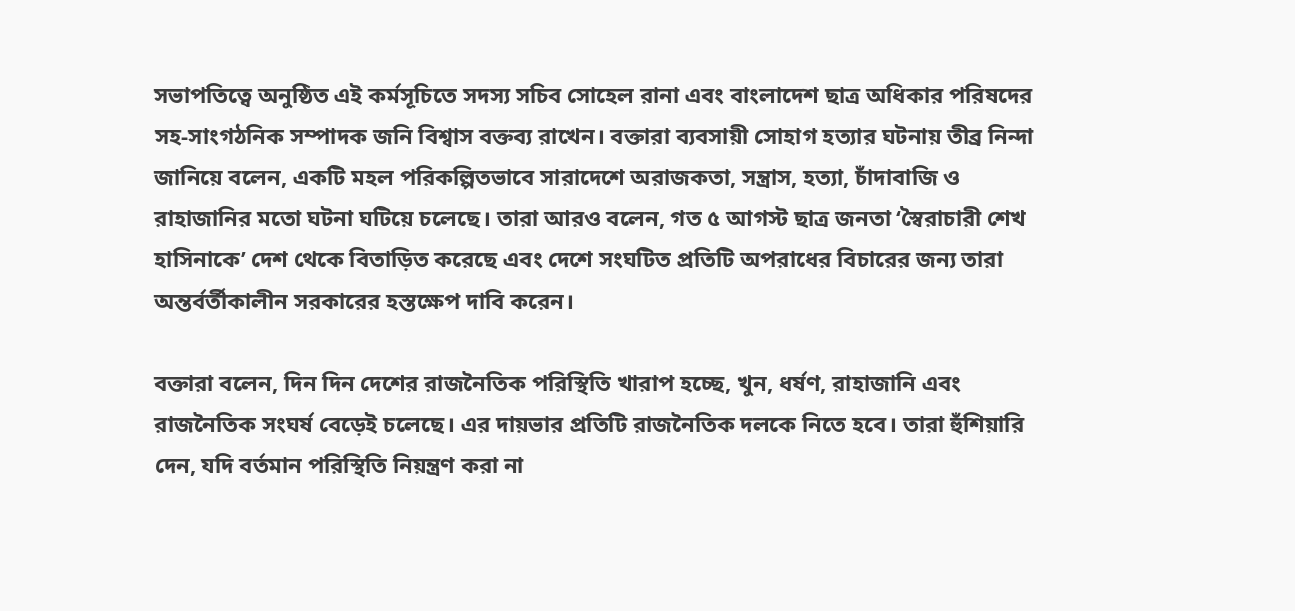সভাপতিত্বে অনুষ্ঠিত এই কর্মসূচিতে সদস্য সচিব সোহেল রানা এবং বাংলাদেশ ছাত্র অধিকার পরিষদের সহ-সাংগঠনিক সম্পাদক জনি বিশ্বাস বক্তব্য রাখেন। বক্তারা ব্যবসায়ী সোহাগ হত্যার ঘটনায় তীব্র নিন্দা জানিয়ে বলেন, একটি মহল পরিকল্পিতভাবে সারাদেশে অরাজকতা, সন্ত্রাস, হত্যা, চাঁদাবাজি ও রাহাজানির মতো ঘটনা ঘটিয়ে চলেছে। তারা আরও বলেন, গত ৫ আগস্ট ছাত্র জনতা ‘স্বৈরাচারী শেখ হাসিনাকে’ দেশ থেকে বিতাড়িত করেছে এবং দেশে সংঘটিত প্রতিটি অপরাধের বিচারের জন্য তারা অন্তর্বর্তীকালীন সরকারের হস্তক্ষেপ দাবি করেন।

বক্তারা বলেন, দিন দিন দেশের রাজনৈতিক পরিস্থিতি খারাপ হচ্ছে, খুন, ধর্ষণ, রাহাজানি এবং রাজনৈতিক সংঘর্ষ বেড়েই চলেছে। এর দায়ভার প্রতিটি রাজনৈতিক দলকে নিতে হবে। তারা হুঁশিয়ারি দেন, যদি বর্তমান পরিস্থিতি নিয়ন্ত্রণ করা না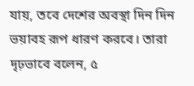যায়, তবে দেশের অবস্থা দিন দিন ভয়াবহ রূপ ধারণ করবে। তারা দৃঢ়ভাবে বলেন, ৫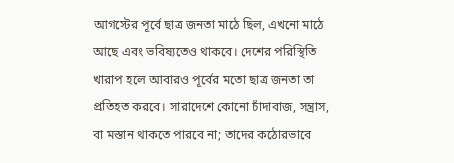আগস্টের পূর্বে ছাত্র জনতা মাঠে ছিল, এখনো মাঠে আছে এবং ভবিষ্যতেও থাকবে। দেশের পরিস্থিতি খারাপ হলে আবারও পূর্বের মতো ছাত্র জনতা তা প্রতিহত করবে। সারাদেশে কোনো চাঁদাবাজ, সন্ত্রাস, বা মস্তান থাকতে পারবে না; তাদের কঠোরভাবে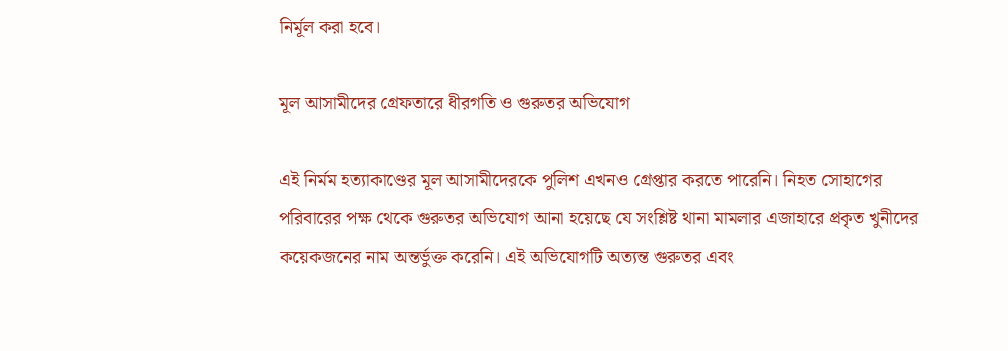নির্মূল করা হবে।

মূল আসামীদের গ্রেফতারে ধীরগতি ও গুরুতর অভিযোগ

এই নির্মম হত্যাকাণ্ডের মূল আসামীদেরকে পুলিশ এখনও গ্রেপ্তার করতে পারেনি। নিহত সোহাগের পরিবারের পক্ষ থেকে গুরুতর অভিযোগ আনা হয়েছে যে সংশ্লিষ্ট থানা মামলার এজাহারে প্রকৃত খুনীদের কয়েকজনের নাম অন্তর্ভুক্ত করেনি। এই অভিযোগটি অত্যন্ত গুরুতর এবং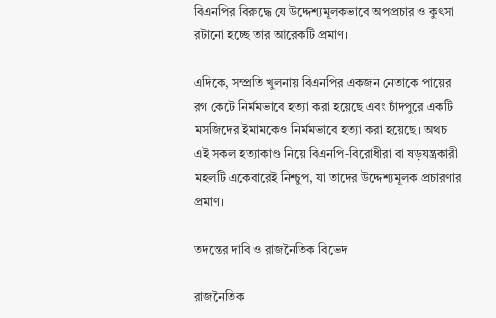বিএনপির বিরুদ্ধে যে উদ্দেশ্যমূলকভাবে অপপ্রচার ও কুৎসা রটানো হচ্ছে তার আরেকটি প্রমাণ।

এদিকে, সম্প্রতি খুলনায় বিএনপির একজন নেতাকে পায়ের রগ কেটে নির্মমভাবে হত্যা করা হয়েছে এবং চাঁদপুরে একটি মসজিদের ইমামকেও নির্মমভাবে হত্যা করা হয়েছে। অথচ এই সকল হত্যাকাণ্ড নিয়ে বিএনপি-বিরোধীরা বা ষড়যন্ত্রকারী মহলটি একেবারেই নিশ্চুপ, যা তাদের উদ্দেশ্যমূলক প্রচারণার প্রমাণ।

তদন্তের দাবি ও রাজনৈতিক বিভেদ

রাজনৈতিক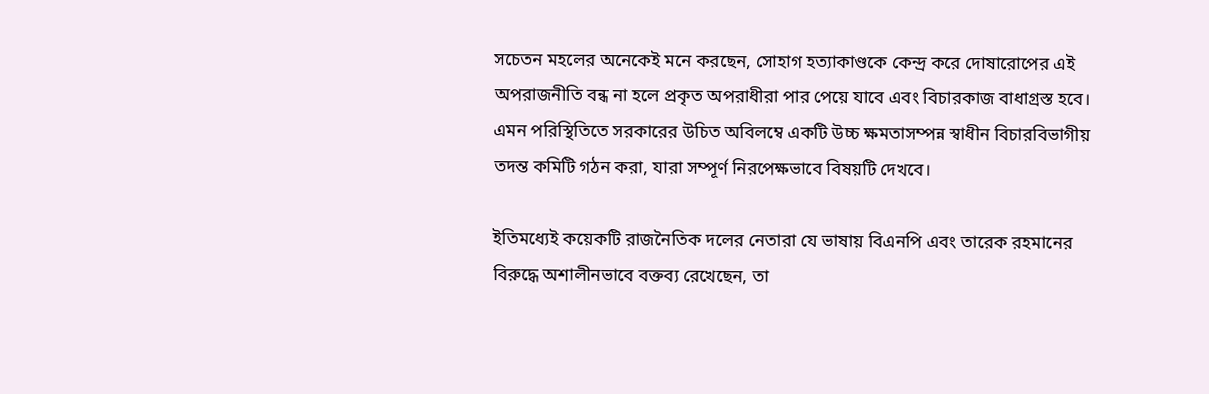সচেতন মহলের অনেকেই মনে করছেন, সোহাগ হত্যাকাণ্ডকে কেন্দ্র করে দোষারোপের এই অপরাজনীতি বন্ধ না হলে প্রকৃত অপরাধীরা পার পেয়ে যাবে এবং বিচারকাজ বাধাগ্রস্ত হবে। এমন পরিস্থিতিতে সরকারের উচিত অবিলম্বে একটি উচ্চ ক্ষমতাসম্পন্ন স্বাধীন বিচারবিভাগীয় তদন্ত কমিটি গঠন করা, যারা সম্পূর্ণ নিরপেক্ষভাবে বিষয়টি দেখবে।

ইতিমধ্যেই কয়েকটি রাজনৈতিক দলের নেতারা যে ভাষায় বিএনপি এবং তারেক রহমানের বিরুদ্ধে অশালীনভাবে বক্তব্য রেখেছেন, তা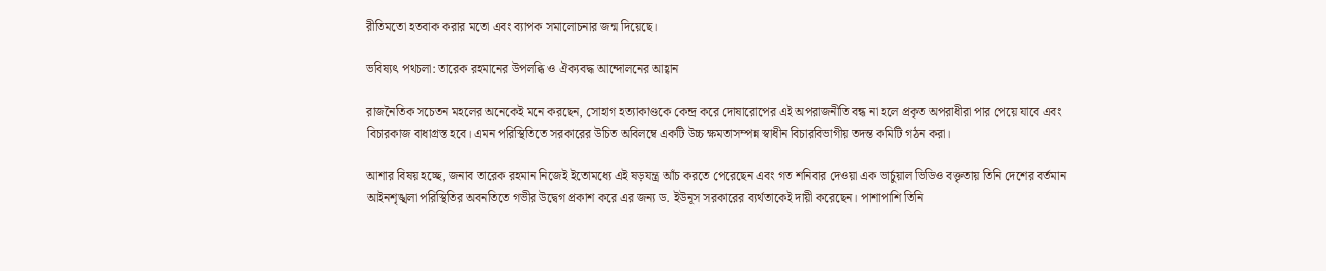রীতিমতো হতবাক করার মতো এবং ব্যাপক সমালোচনার জন্ম দিয়েছে।

ভবিষ্যৎ পথচলা: তারেক রহমানের উপলব্ধি ও ঐক্যবদ্ধ আন্দোলনের আহ্বান

রাজনৈতিক সচেতন মহলের অনেকেই মনে করছেন, সোহাগ হত্যাকাণ্ডকে কেন্দ্র করে দোষারোপের এই অপরাজনীতি বন্ধ না হলে প্রকৃত অপরাধীরা পার পেয়ে যাবে এবং বিচারকাজ বাধাগ্রস্ত হবে। এমন পরিস্থিতিতে সরকারের উচিত অবিলম্বে একটি উচ্চ ক্ষমতাসম্পন্ন স্বাধীন বিচারবিভাগীয় তদন্ত কমিটি গঠন করা।

আশার বিষয় হচ্ছে, জনাব তারেক রহমান নিজেই ইতোমধ্যে এই ষড়যন্ত্র আঁচ করতে পেরেছেন এবং গত শনিবার দেওয়া এক ভার্চুয়াল ভিডিও বক্তৃতায় তিনি দেশের বর্তমান আইনশৃঙ্খলা পরিস্থিতির অবনতিতে গভীর উদ্বেগ প্রকাশ করে এর জন্য ড. ইউনূস সরকারের ব্যর্থতাকেই দায়ী করেছেন। পাশাপাশি তিনি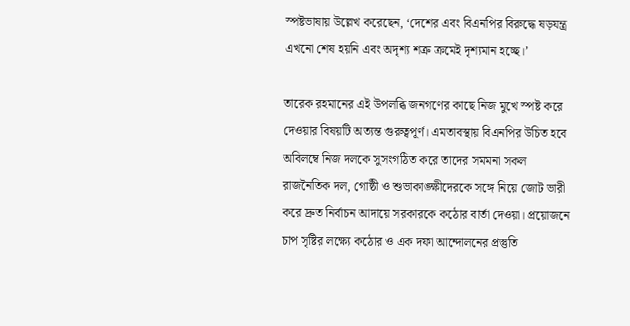স্পষ্টভাষায় উল্লেখ করেছেন, ‘দেশের এবং বিএনপির বিরুদ্ধে ষড়যন্ত্র এখনো শেষ হয়নি এবং অদৃশ্য শত্রু ক্রমেই দৃশ্যমান হচ্ছে।’

তারেক রহমানের এই উপলব্ধি জনগণের কাছে নিজ মুখে স্পষ্ট করে দেওয়ার বিষয়টি অত্যন্ত গুরুত্বপূর্ণ। এমতাবস্থায় বিএনপির উচিত হবে অবিলম্বে নিজ দলকে সুসংগঠিত করে তাদের সমমনা সকল রাজনৈতিক দল, গোষ্ঠী ও শুভাকাঙ্ক্ষীদেরকে সঙ্গে নিয়ে জোট ভারী করে দ্রুত নির্বাচন আদায়ে সরকারকে কঠোর বার্তা দেওয়া। প্রয়োজনে চাপ সৃষ্টির লক্ষ্যে কঠোর ও এক দফা আন্দোলনের প্রস্তুতি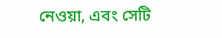নেওয়া, এবং সেটি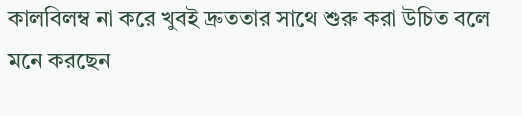কালবিলম্ব না করে খুবই দ্রুততার সাথে শুরু করা উচিত বলে মনে করছেন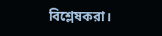বিশ্লেষকরা।